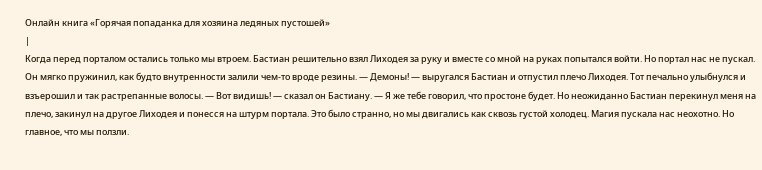Онлайн книга «Горячая попаданка для хозяина ледяных пустошей»
|
Когда перед порталом остались только мы втроем. Бастиан решительно взял Лиходея за руку и вместе со мной на руках попытался войти. Но портал нас не пускал. Он мягко пружинил, как будто внутренности залили чем-то вроде резины. — Демоны! — выругался Бастиан и отпустил плечо Лиходея. Тот печально улыбнулся и взъерошил и так растрепанные волосы. — Вот видишь! — сказал он Бастиану. — Я же тебе говорил, что простоне будет. Но неожиданно Бастиан перекинул меня на плечо, закинул на другое Лиходея и понесся на штурм портала. Это было странно, но мы двигались как сквозь густой холодец. Магия пускала нас неохотно. Но главное, что мы ползли.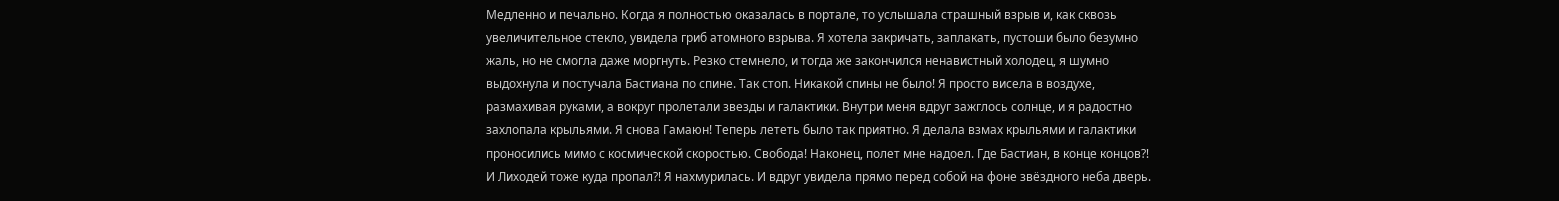Медленно и печально. Когда я полностью оказалась в портале, то услышала страшный взрыв и, как сквозь увеличительное стекло, увидела гриб атомного взрыва. Я хотела закричать, заплакать, пустоши было безумно жаль, но не смогла даже моргнуть. Резко стемнело, и тогда же закончился ненавистный холодец, я шумно выдохнула и постучала Бастиана по спине. Так стоп. Никакой спины не было! Я просто висела в воздухе, размахивая руками, а вокруг пролетали звезды и галактики. Внутри меня вдруг зажглось солнце, и я радостно захлопала крыльями. Я снова Гамаюн! Теперь лететь было так приятно. Я делала взмах крыльями и галактики проносились мимо с космической скоростью. Свобода! Наконец, полет мне надоел. Где Бастиан, в конце концов⁈ И Лиходей тоже куда пропал⁈ Я нахмурилась. И вдруг увидела прямо перед собой на фоне звёздного неба дверь.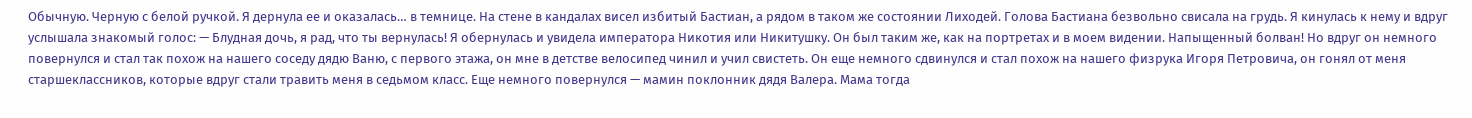Обычную. Черную с белой ручкой. Я дернула ее и оказалась… в темнице. На стене в кандалах висел избитый Бастиан, а рядом в таком же состоянии Лиходей. Голова Бастиана безвольно свисала на грудь. Я кинулась к нему и вдруг услышала знакомый голос: — Блудная дочь, я рад, что ты вернулась! Я обернулась и увидела императора Никотия или Никитушку. Он был таким же, как на портретах и в моем видении. Напыщенный болван! Но вдруг он немного повернулся и стал так похож на нашего соседу дядю Ваню, с первого этажа, он мне в детстве велосипед чинил и учил свистеть. Он еще немного сдвинулся и стал похож на нашего физрука Игоря Петровича, он гонял от меня старшеклассников, которые вдруг стали травить меня в седьмом класс. Еще немного повернулся — мамин поклонник дядя Валера. Мама тогда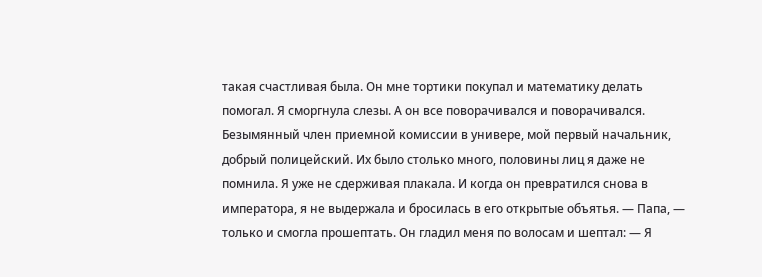такая счастливая была. Он мне тортики покупал и математику делать помогал. Я сморгнула слезы. А он все поворачивался и поворачивался. Безымянный член приемной комиссии в универе, мой первый начальник, добрый полицейский. Их было столько много, половины лиц я даже не помнила. Я уже не сдерживая плакала. И когда он превратился снова в императора, я не выдержала и бросилась в его открытые объятья. — Папа, — только и смогла прошептать. Он гладил меня по волосам и шептал: — Я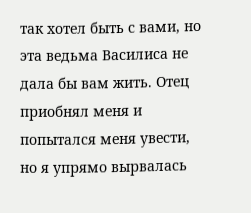так хотел быть с вами, но эта ведьма Василиса не дала бы вам жить. Отец приобнял меня и попытался меня увести, но я упрямо вырвалась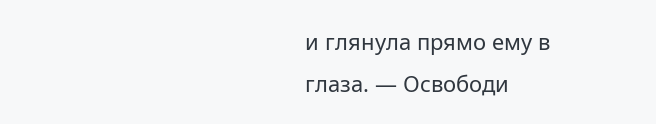и глянула прямо ему в глаза. — Освободи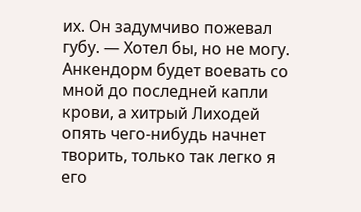их. Он задумчиво пожевал губу. — Хотел бы, но не могу. Анкендорм будет воевать со мной до последней капли крови, а хитрый Лиходей опять чего-нибудь начнет творить, только так легко я его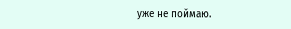уже не поймаю.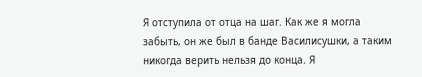Я отступила от отца на шаг. Как же я могла забыть, он же был в банде Василисушки, а таким никогда верить нельзя до конца. Я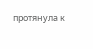протянула к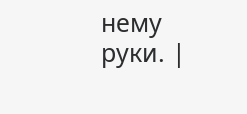нему руки. |